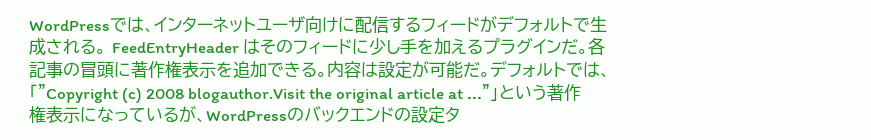WordPressでは、インターネットユーザ向けに配信するフィードがデフォルトで生成される。 FeedEntryHeader はそのフィードに少し手を加えるプラグインだ。各記事の冒頭に著作権表示を追加できる。内容は設定が可能だ。デフォルトでは、「"Copyright (c) 2008 blogauthor.Visit the original article at ..."」という著作権表示になっているが、WordPressのバックエンドの設定タ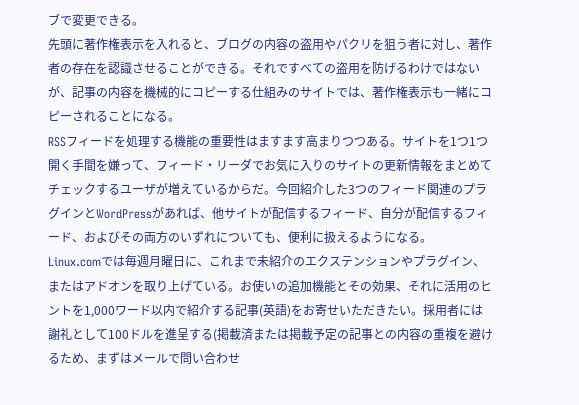ブで変更できる。
先頭に著作権表示を入れると、ブログの内容の盗用やパクリを狙う者に対し、著作者の存在を認識させることができる。それですべての盗用を防げるわけではないが、記事の内容を機械的にコピーする仕組みのサイトでは、著作権表示も一緒にコピーされることになる。
RSSフィードを処理する機能の重要性はますます高まりつつある。サイトを1つ1つ開く手間を嫌って、フィード・リーダでお気に入りのサイトの更新情報をまとめてチェックするユーザが増えているからだ。今回紹介した3つのフィード関連のプラグインとWordPressがあれば、他サイトが配信するフィード、自分が配信するフィード、およびその両方のいずれについても、便利に扱えるようになる。
Linux.comでは毎週月曜日に、これまで未紹介のエクステンションやプラグイン、またはアドオンを取り上げている。お使いの追加機能とその効果、それに活用のヒントを1,000ワード以内で紹介する記事(英語)をお寄せいただきたい。採用者には謝礼として100ドルを進呈する(掲載済または掲載予定の記事との内容の重複を避けるため、まずはメールで問い合わせ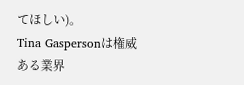てほしい)。
Tina Gaspersonは権威ある業界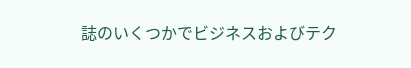誌のいくつかでビジネスおよびテク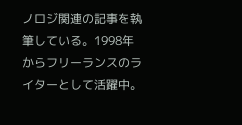ノロジ関連の記事を執筆している。1998年からフリーランスのライターとして活躍中。